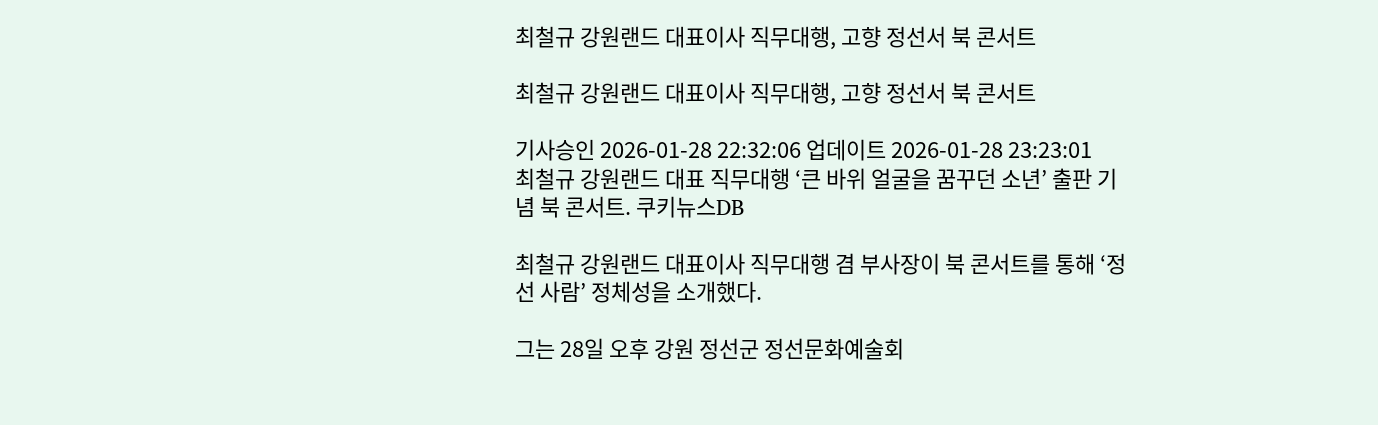최철규 강원랜드 대표이사 직무대행, 고향 정선서 북 콘서트

최철규 강원랜드 대표이사 직무대행, 고향 정선서 북 콘서트

기사승인 2026-01-28 22:32:06 업데이트 2026-01-28 23:23:01
최철규 강원랜드 대표 직무대행 ‘큰 바위 얼굴을 꿈꾸던 소년’ 출판 기념 북 콘서트. 쿠키뉴스DB

최철규 강원랜드 대표이사 직무대행 겸 부사장이 북 콘서트를 통해 ‘정선 사람’ 정체성을 소개했다.

그는 28일 오후 강원 정선군 정선문화예술회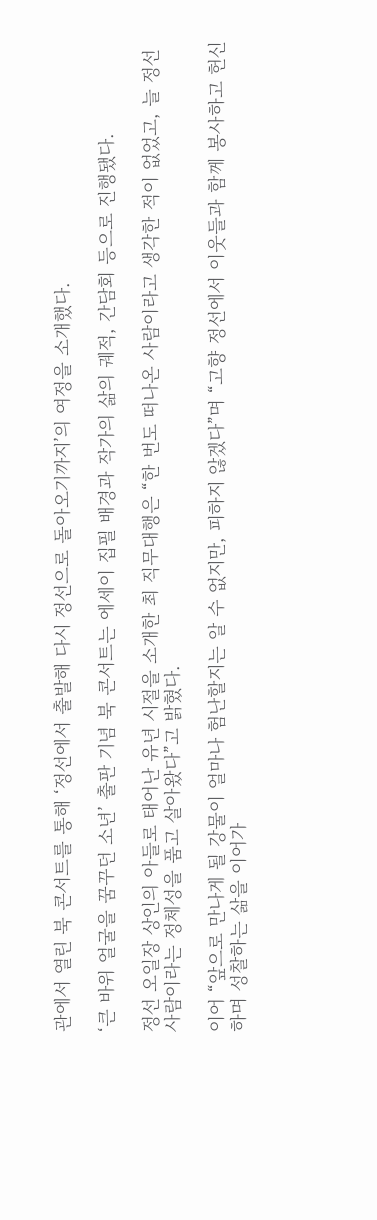관에서 열린 북 콘서트를 통해 ‘정선에서 출발해 다시 정선으로 돌아오기까지’의 여정을 소개했다.

‘큰 바위 얼굴을 꿈꾸던 소년’ 출판 기념 북 콘서트는 에세이 집필 배경과 작가의 삶의 궤적, 간담회 등으로 진행됐다.

정선 오일장 상인의 아들로 태어난 유년 시절을 소개한 최 직무대행은 “한 번도 떠나온 사람이라고 생각한 적이 없었고, 늘 정선 사람이라는 정체성을 품고 살아왔다”고 밝혔다.

이어 “앞으로 만나게 될 강물이 얼마나 험난할지는 알 수 없지만, 피하지 않겠다”며 “고향 정선에서 이웃들과 함께 봉사하고 헌신하며 성찰하는 삶을 이어가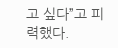고 싶다”고 피력했다.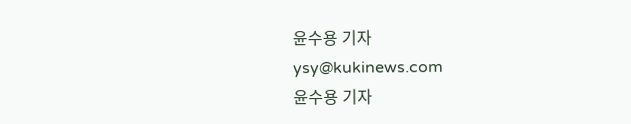윤수용 기자
ysy@kukinews.com
윤수용 기자